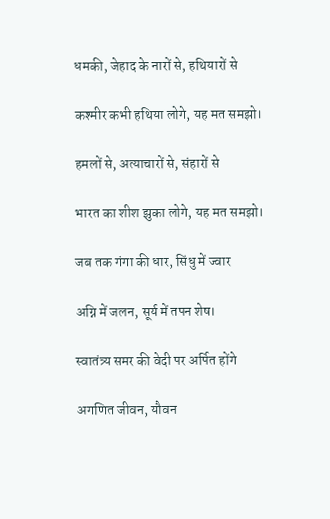धमकी, जेहाद के नारों से, हथियारों से

कश्मीर कभी हथिया लोगे, यह मत समझो।

हमलों से, अत्याचारों से, संहारों से

भारत का शीश झुका लोगे, यह मत समझो।

जब तक गंगा की धार, सिंधु में ज्वार

अग्नि में जलन, सूर्य में तपन शेष।

स्वातंत्र्य समर की वेदी पर अर्पित होंगे

अगणित जीवन, यौवन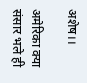अशेष।।

अमेरिका क्या संसार भले ही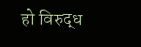हो विरुद्ध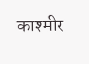काश्मीर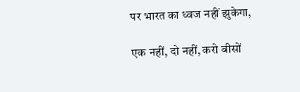पर भारत का ध्वज नहीं झुकेगा,

एक नहीं, दो नहीं, करो बीसों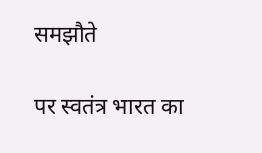समझौते

पर स्वतंत्र भारत का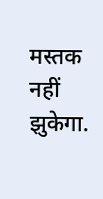मस्तक नहीं झुकेगा.